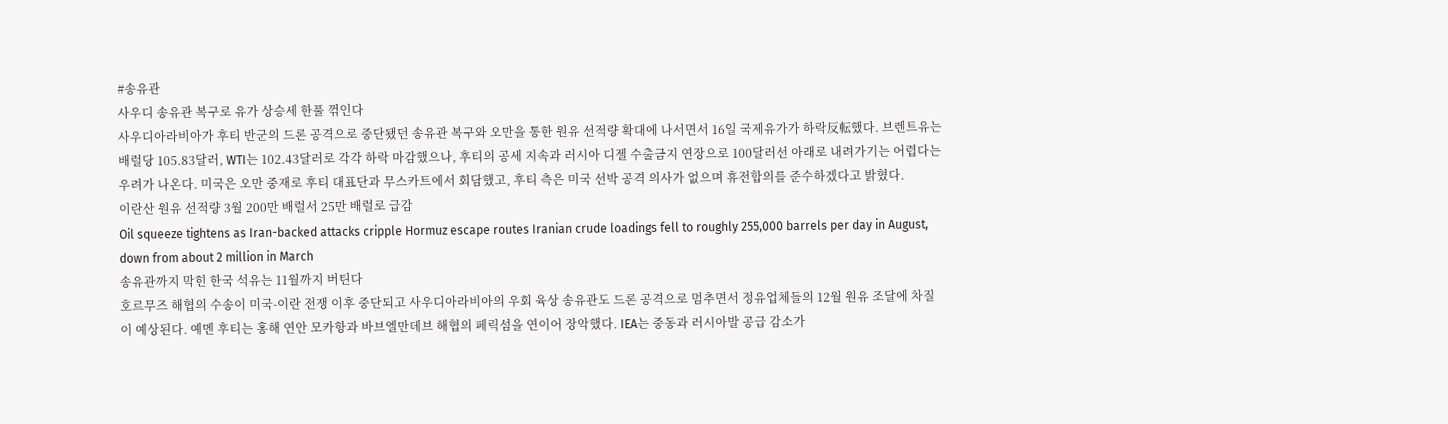#송유관
사우디 송유관 복구로 유가 상승세 한풀 꺾인다
사우디아라비아가 후티 반군의 드론 공격으로 중단됐던 송유관 복구와 오만을 통한 원유 선적량 확대에 나서면서 16일 국제유가가 하락反転했다. 브렌트유는 배럴당 105.83달러, WTI는 102.43달러로 각각 하락 마감했으나, 후티의 공세 지속과 러시아 디젤 수출금지 연장으로 100달러선 아래로 내려가기는 어렵다는 우려가 나온다. 미국은 오만 중재로 후티 대표단과 무스카트에서 회담했고, 후티 측은 미국 선박 공격 의사가 없으며 휴전합의를 준수하겠다고 밝혔다.
이란산 원유 선적량 3월 200만 배럴서 25만 배럴로 급감
Oil squeeze tightens as Iran-backed attacks cripple Hormuz escape routes Iranian crude loadings fell to roughly 255,000 barrels per day in August, down from about 2 million in March
송유관까지 막힌 한국 석유는 11월까지 버틴다
호르무즈 해협의 수송이 미국-이란 전쟁 이후 중단되고 사우디아라비아의 우회 육상 송유관도 드론 공격으로 멈추면서 정유업체들의 12월 원유 조달에 차질이 예상된다. 예멘 후티는 홍해 연안 모카항과 바브엘만데브 해협의 페릭섬을 연이어 장악했다. IEA는 중동과 러시아발 공급 감소가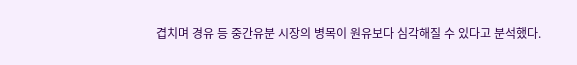겹치며 경유 등 중간유분 시장의 병목이 원유보다 심각해질 수 있다고 분석했다.